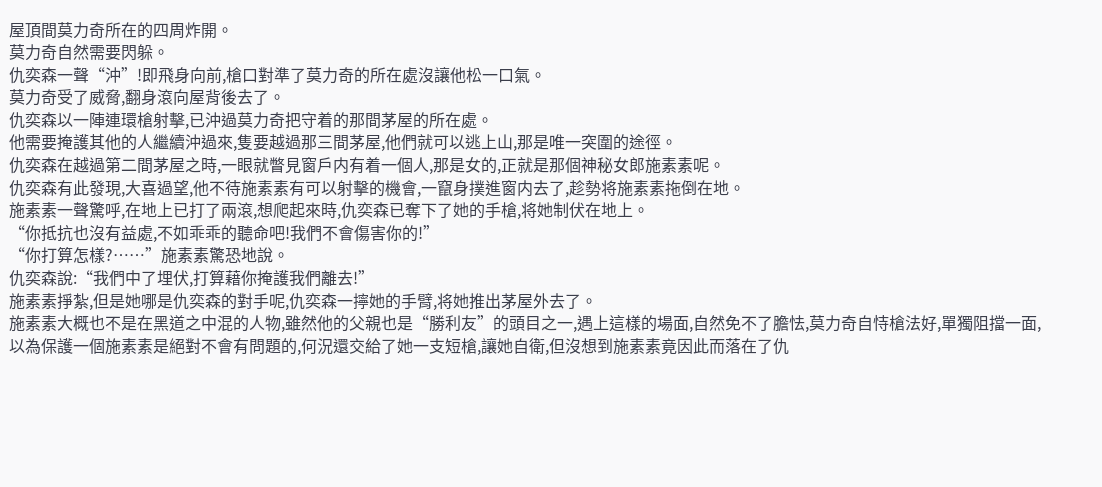屋頂間莫力奇所在的四周炸開。
莫力奇自然需要閃躲。
仇奕森一聲“沖”!即飛身向前,槍口對準了莫力奇的所在處沒讓他松一口氣。
莫力奇受了威脅,翻身滾向屋背後去了。
仇奕森以一陣連環槍射擊,已沖過莫力奇把守着的那間茅屋的所在處。
他需要掩護其他的人繼續沖過來,隻要越過那三間茅屋,他們就可以逃上山,那是唯一突圍的途徑。
仇奕森在越過第二間茅屋之時,一眼就瞥見窗戶内有着一個人,那是女的,正就是那個神秘女郎施素素呢。
仇奕森有此發現,大喜過望,他不待施素素有可以射擊的機會,一竄身撲進窗内去了,趁勢将施素素拖倒在地。
施素素一聲驚呼,在地上已打了兩滾,想爬起來時,仇奕森已奪下了她的手槍,将她制伏在地上。
“你抵抗也沒有益處,不如乖乖的聽命吧!我們不會傷害你的!”
“你打算怎樣?……”施素素驚恐地說。
仇奕森說:“我們中了埋伏,打算藉你掩護我們離去!”
施素素掙紮,但是她哪是仇奕森的對手呢,仇奕森一擰她的手臂,将她推出茅屋外去了。
施素素大概也不是在黑道之中混的人物,雖然他的父親也是“勝利友”的頭目之一,遇上這樣的場面,自然免不了膽怯,莫力奇自恃槍法好,單獨阻擋一面,以為保護一個施素素是絕對不會有問題的,何況還交給了她一支短槍,讓她自衛,但沒想到施素素竟因此而落在了仇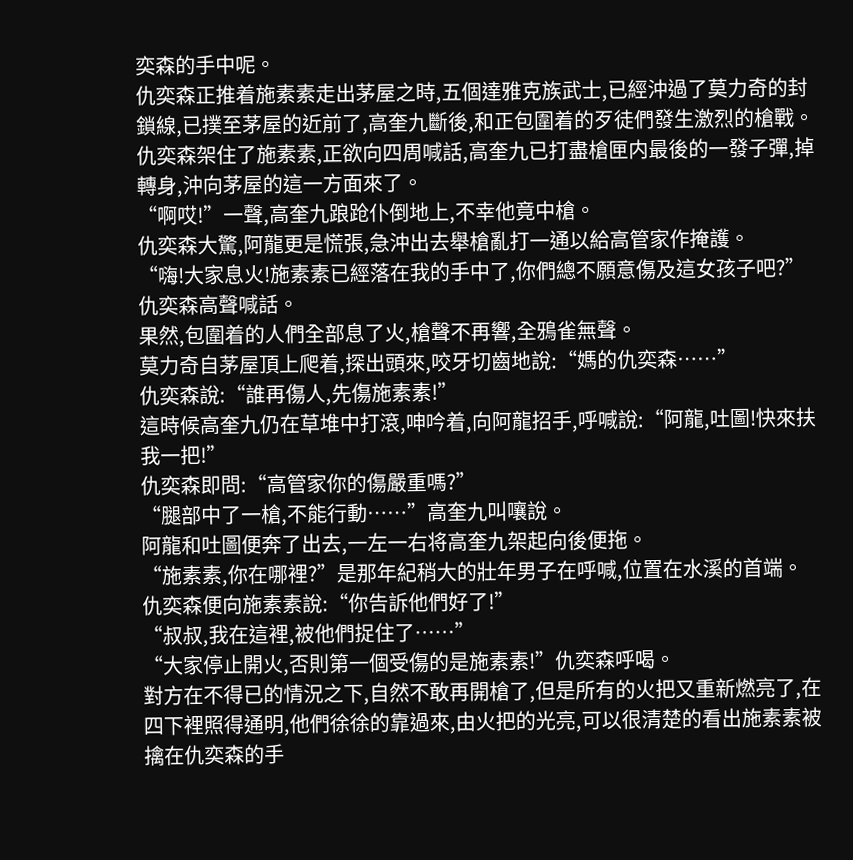奕森的手中呢。
仇奕森正推着施素素走出茅屋之時,五個達雅克族武士,已經沖過了莫力奇的封鎖線,已撲至茅屋的近前了,高奎九斷後,和正包圍着的歹徒們發生激烈的槍戰。
仇奕森架住了施素素,正欲向四周喊話,高奎九已打盡槍匣内最後的一發子彈,掉轉身,沖向茅屋的這一方面來了。
“啊哎!”一聲,高奎九踉跄仆倒地上,不幸他竟中槍。
仇奕森大驚,阿龍更是慌張,急沖出去舉槍亂打一通以給高管家作掩護。
“嗨!大家息火!施素素已經落在我的手中了,你們總不願意傷及這女孩子吧?”仇奕森高聲喊話。
果然,包圍着的人們全部息了火,槍聲不再響,全鴉雀無聲。
莫力奇自茅屋頂上爬着,探出頭來,咬牙切齒地說:“媽的仇奕森……”
仇奕森說:“誰再傷人,先傷施素素!”
這時候高奎九仍在草堆中打滾,呻吟着,向阿龍招手,呼喊說:“阿龍,吐圖!快來扶我一把!”
仇奕森即問:“高管家你的傷嚴重嗎?”
“腿部中了一槍,不能行動……”高奎九叫嚷說。
阿龍和吐圖便奔了出去,一左一右将高奎九架起向後便拖。
“施素素,你在哪裡?”是那年紀稍大的壯年男子在呼喊,位置在水溪的首端。
仇奕森便向施素素說:“你告訴他們好了!”
“叔叔,我在這裡,被他們捉住了……”
“大家停止開火,否則第一個受傷的是施素素!”仇奕森呼喝。
對方在不得已的情況之下,自然不敢再開槍了,但是所有的火把又重新燃亮了,在四下裡照得通明,他們徐徐的靠過來,由火把的光亮,可以很清楚的看出施素素被擒在仇奕森的手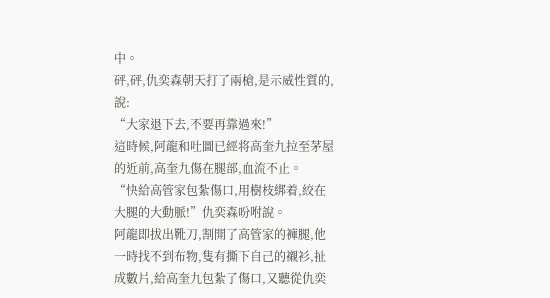中。
砰,砰,仇奕森朝天打了兩槍,是示威性質的,說:
“大家退下去,不要再靠過來!”
這時候,阿龍和吐圖已經将高奎九拉至茅屋的近前,高奎九傷在腿部,血流不止。
“快給高管家包紮傷口,用樹枝綁着,絞在大腿的大動脈!”仇奕森吩咐說。
阿龍即拔出靴刀,割開了高管家的褲腿,他一時找不到布物,隻有撕下自己的襯衫,扯成數片,給高奎九包紮了傷口,又聽從仇奕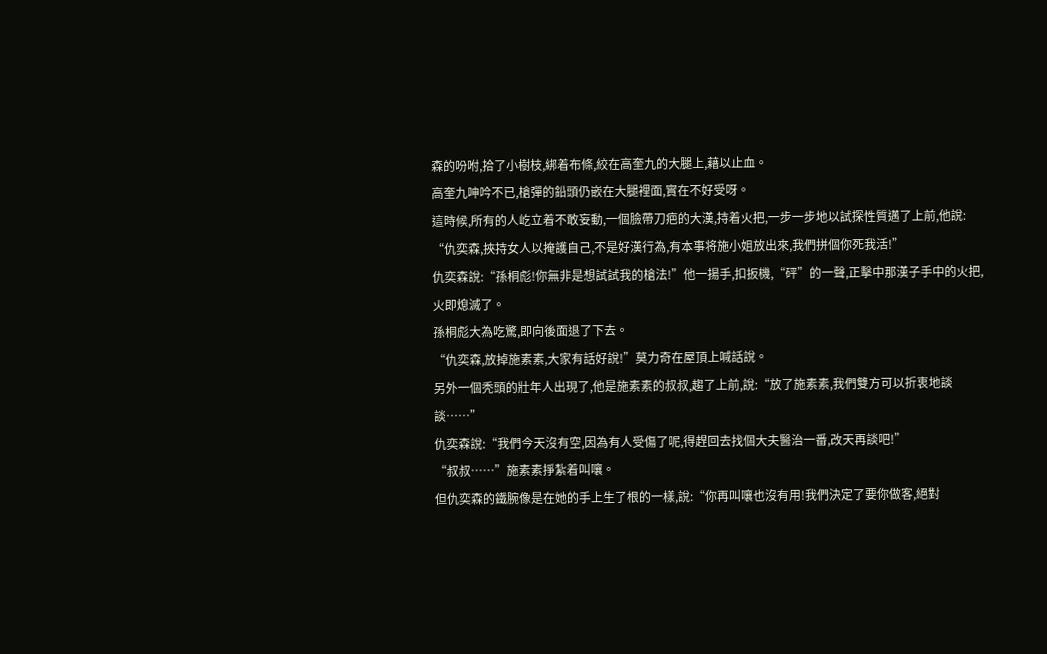森的吩咐,拾了小樹枝,綁着布條,絞在高奎九的大腿上,藉以止血。
高奎九呻吟不已,槍彈的鉛頭仍嵌在大腿裡面,實在不好受呀。
這時候,所有的人屹立着不敢妄動,一個臉帶刀疤的大漢,持着火把,一步一步地以試探性質邁了上前,他說:
“仇奕森,挾持女人以掩護自己,不是好漢行為,有本事将施小姐放出來,我們拼個你死我活!”
仇奕森說:“孫桐彪!你無非是想試試我的槍法!”他一揚手,扣扳機,“砰”的一聲,正擊中那漢子手中的火把,火即熄滅了。
孫桐彪大為吃驚,即向後面退了下去。
“仇奕森,放掉施素素,大家有話好說!”莫力奇在屋頂上喊話說。
另外一個秃頭的壯年人出現了,他是施素素的叔叔,趨了上前,說:“放了施素素,我們雙方可以折衷地談談……”
仇奕森說:“我們今天沒有空,因為有人受傷了呢,得趕回去找個大夫醫治一番,改天再談吧!”
“叔叔……”施素素掙紮着叫嚷。
但仇奕森的鐵腕像是在她的手上生了根的一樣,說:“你再叫嚷也沒有用!我們決定了要你做客,絕對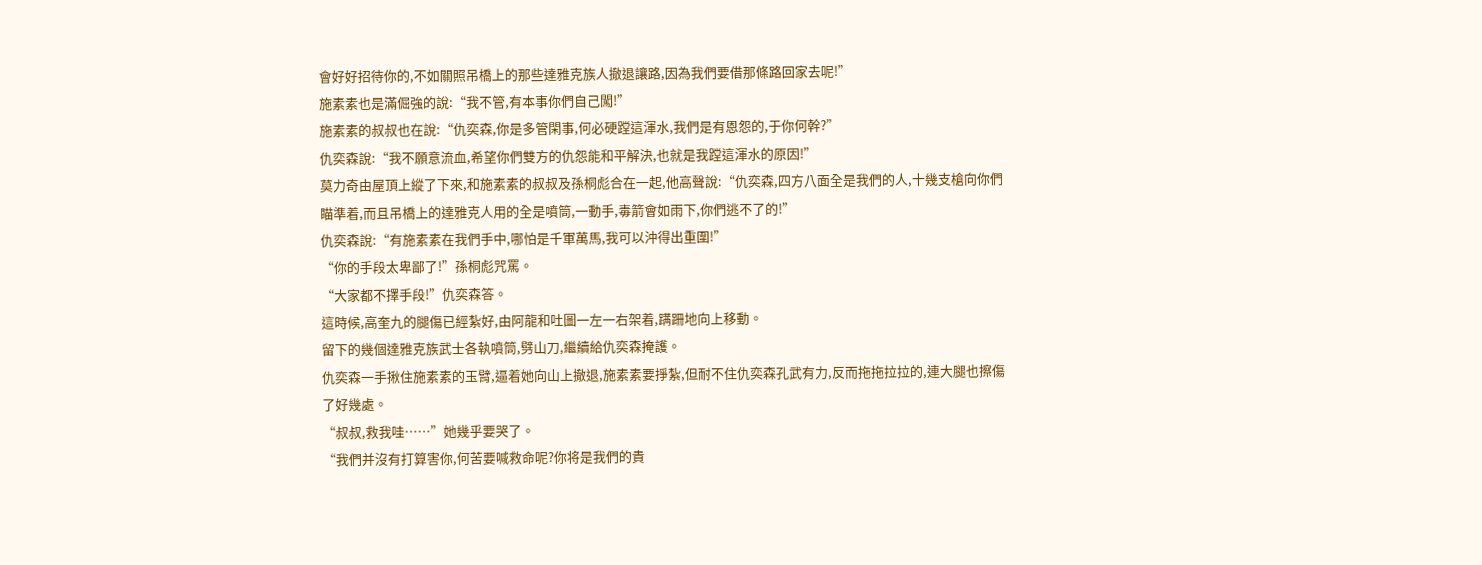會好好招待你的,不如關照吊橋上的那些達雅克族人撤退讓路,因為我們要借那條路回家去呢!”
施素素也是滿倔強的說:“我不管,有本事你們自己闖!”
施素素的叔叔也在說:“仇奕森,你是多管閑事,何必硬蹚這渾水,我們是有恩怨的,于你何幹?”
仇奕森說:“我不願意流血,希望你們雙方的仇怨能和平解決,也就是我蹚這渾水的原因!”
莫力奇由屋頂上縱了下來,和施素素的叔叔及孫桐彪合在一起,他高聲說:“仇奕森,四方八面全是我們的人,十幾支槍向你們瞄準着,而且吊橋上的達雅克人用的全是噴筒,一動手,毒箭會如雨下,你們逃不了的!”
仇奕森說:“有施素素在我們手中,哪怕是千軍萬馬,我可以沖得出重圍!”
“你的手段太卑鄙了!”孫桐彪咒罵。
“大家都不擇手段!”仇奕森答。
這時候,高奎九的腿傷已經紮好,由阿龍和吐圖一左一右架着,蹒跚地向上移動。
留下的幾個達雅克族武士各執噴筒,劈山刀,繼續給仇奕森掩護。
仇奕森一手揪住施素素的玉臂,逼着她向山上撤退,施素素要掙紮,但耐不住仇奕森孔武有力,反而拖拖拉拉的,連大腿也擦傷了好幾處。
“叔叔,救我哇……”她幾乎要哭了。
“我們并沒有打算害你,何苦要喊救命呢?你将是我們的貴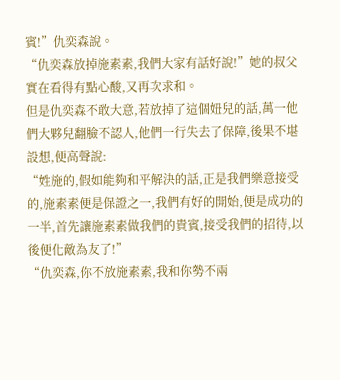賓!”仇奕森說。
“仇奕森放掉施素素,我們大家有話好說!”她的叔父實在看得有點心酸,又再次求和。
但是仇奕森不敢大意,若放掉了這個妞兒的話,萬一他們大夥兒翻臉不認人,他們一行失去了保障,後果不堪設想,便高聲說:
“姓施的,假如能夠和平解決的話,正是我們樂意接受的,施素素便是保證之一,我們有好的開始,便是成功的一半,首先讓施素素做我們的貴賓,接受我們的招待,以後便化敵為友了!”
“仇奕森,你不放施素素,我和你勢不兩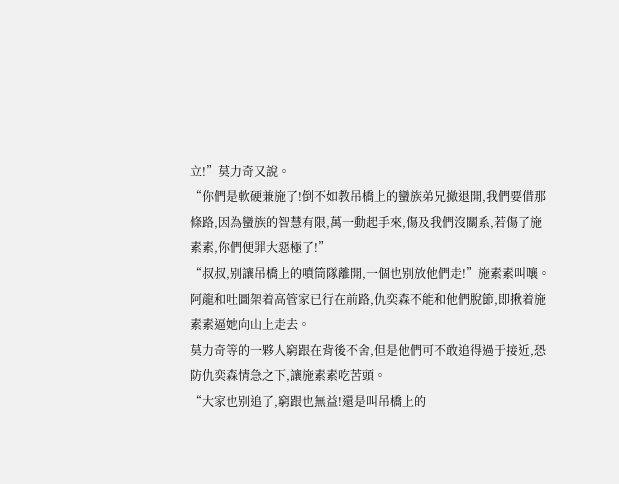立!”莫力奇又說。
“你們是軟硬兼施了!倒不如教吊橋上的蠻族弟兄撤退開,我們要借那條路,因為蠻族的智慧有限,萬一動起手來,傷及我們沒關系,若傷了施素素,你們便罪大惡極了!”
“叔叔,别讓吊橋上的噴筒隊離開,一個也别放他們走!”施素素叫嚷。
阿龍和吐圖架着高管家已行在前路,仇奕森不能和他們脫節,即揪着施素素逼她向山上走去。
莫力奇等的一夥人窮跟在背後不舍,但是他們可不敢追得過于接近,恐防仇奕森情急之下,讓施素素吃苦頭。
“大家也别追了,窮跟也無益!還是叫吊橋上的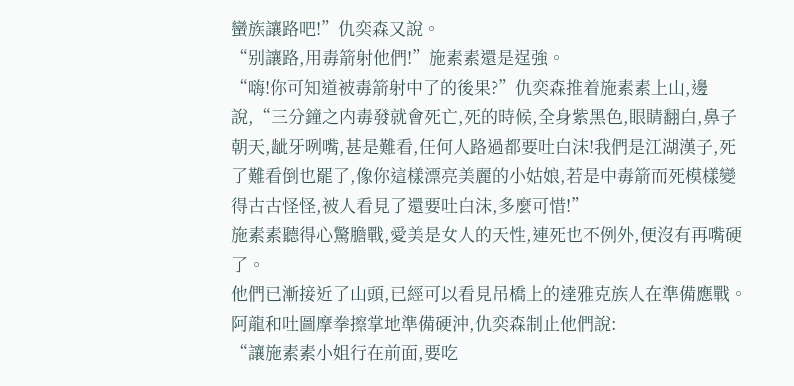蠻族讓路吧!”仇奕森又說。
“别讓路,用毒箭射他們!”施素素還是逞強。
“嗨!你可知道被毒箭射中了的後果?”仇奕森推着施素素上山,邊說,“三分鐘之内毒發就會死亡,死的時候,全身紫黑色,眼睛翻白,鼻子朝天,龇牙咧嘴,甚是難看,任何人路過都要吐白沫!我們是江湖漢子,死了難看倒也罷了,像你這樣漂亮美麗的小姑娘,若是中毒箭而死模樣變得古古怪怪,被人看見了還要吐白沫,多麼可惜!”
施素素聽得心驚膽戰,愛美是女人的天性,連死也不例外,便沒有再嘴硬了。
他們已漸接近了山頭,已經可以看見吊橋上的達雅克族人在準備應戰。
阿龍和吐圖摩拳擦掌地準備硬沖,仇奕森制止他們說:
“讓施素素小姐行在前面,要吃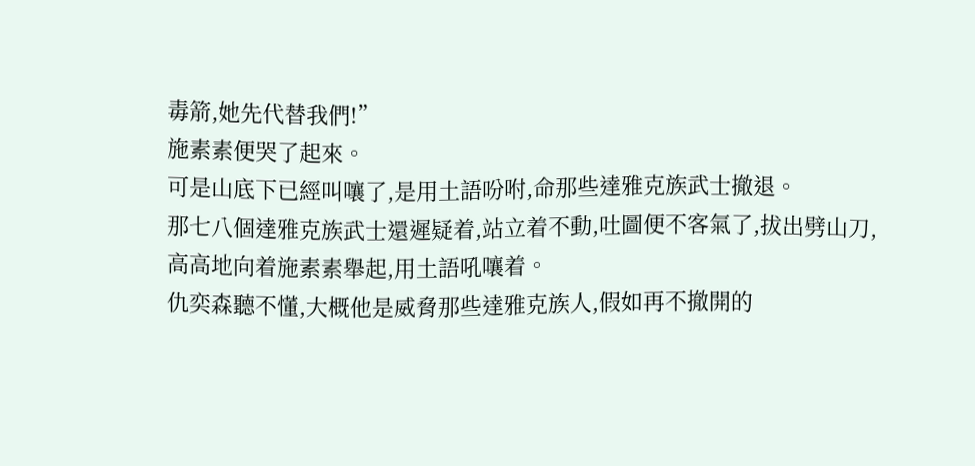毒箭,她先代替我們!”
施素素便哭了起來。
可是山底下已經叫嚷了,是用土語吩咐,命那些達雅克族武士撤退。
那七八個達雅克族武士還遲疑着,站立着不動,吐圖便不客氣了,拔出劈山刀,高高地向着施素素舉起,用土語吼嚷着。
仇奕森聽不懂,大概他是威脅那些達雅克族人,假如再不撤開的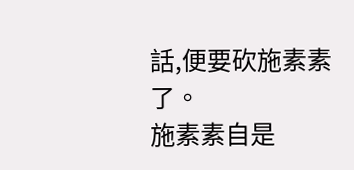話,便要砍施素素了。
施素素自是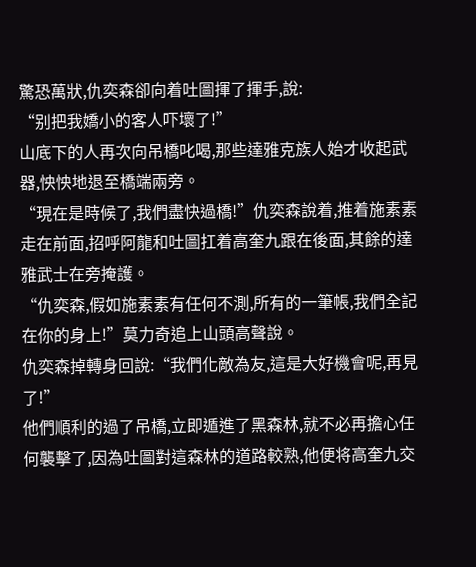驚恐萬狀,仇奕森卻向着吐圖揮了揮手,說:
“别把我嬌小的客人吓壞了!”
山底下的人再次向吊橋叱喝,那些達雅克族人始才收起武器,怏怏地退至橋端兩旁。
“現在是時候了,我們盡快過橋!”仇奕森說着,推着施素素走在前面,招呼阿龍和吐圖扛着高奎九跟在後面,其餘的達雅武士在旁掩護。
“仇奕森,假如施素素有任何不測,所有的一筆帳,我們全記在你的身上!”莫力奇追上山頭高聲說。
仇奕森掉轉身回說:“我們化敵為友,這是大好機會呢,再見了!”
他們順利的過了吊橋,立即遁進了黑森林,就不必再擔心任何襲擊了,因為吐圖對這森林的道路較熟,他便将高奎九交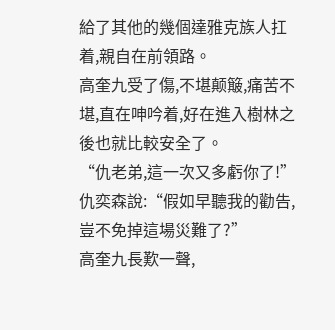給了其他的幾個達雅克族人扛着,親自在前領路。
高奎九受了傷,不堪颠簸,痛苦不堪,直在呻吟着,好在進入樹林之後也就比較安全了。
“仇老弟,這一次又多虧你了!”
仇奕森說:“假如早聽我的勸告,豈不免掉這場災難了?”
高奎九長歎一聲,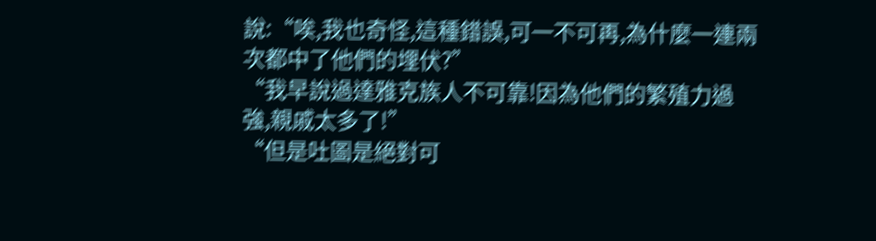說:“唉,我也奇怪,這種錯誤,可一不可再,為什麼一連兩次都中了他們的埋伏?”
“我早說過達雅克族人不可靠!因為他們的繁殖力過強,親戚太多了!”
“但是吐圖是絕對可